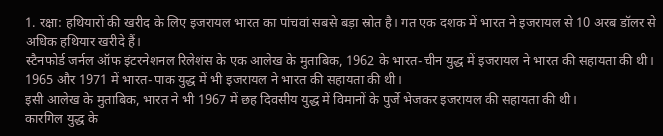1. रक्षा: हथियारों की खरीद के लिए इजरायल भारत का पांचवां सबसे बड़ा स्रोत है। गत एक दशक में भारत ने इजरायल से 10 अरब डॉलर से अधिक हथियार खरीदे हैं।
स्टैनफोर्ड जर्नल ऑफ इंटरनेशनल रिलेशंस के एक आलेख के मुताबिक, 1962 के भारत-चीन युद्ध में इजरायल ने भारत की सहायता की थी। 1965 और 1971 में भारत-पाक युद्ध में भी इजरायल ने भारत की सहायता की थी।
इसी आलेख के मुताबिक, भारत ने भी 1967 में छह दिवसीय युद्ध में विमानों के पुर्जे भेजकर इजरायल की सहायता की थी।
कारगिल युद्ध के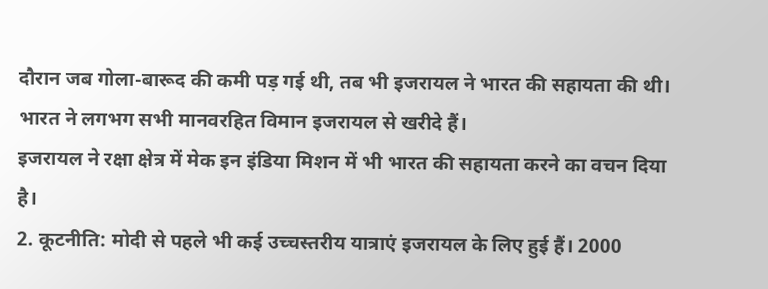दौरान जब गोला-बारूद की कमी पड़ गई थी, तब भी इजरायल ने भारत की सहायता की थी।
भारत ने लगभग सभी मानवरहित विमान इजरायल से खरीदे हैं।
इजरायल ने रक्षा क्षेत्र में मेक इन इंडिया मिशन में भी भारत की सहायता करने का वचन दिया है।
2. कूटनीति: मोदी से पहले भी कई उच्चस्तरीय यात्राएं इजरायल के लिए हुई हैं। 2000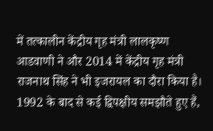में तत्कालीन केंद्रीय गृह मंत्री लालकृष्ण आडवाणी ने और 2014 में केंद्रीय गृह मंत्री राजनाथ सिंह ने भी इजरायल का दौरा किया है।
1992 के बाद से कई द्विपक्षीय समझौते हुए हैं,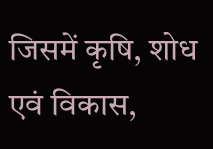जिसमें कृषि, शोध एवं विकास,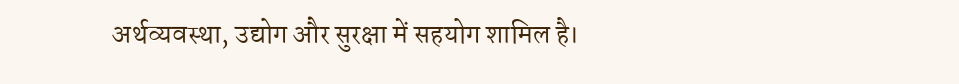अर्थव्यवस्था, उद्योग और सुरक्षा में सहयोग शामिल है।